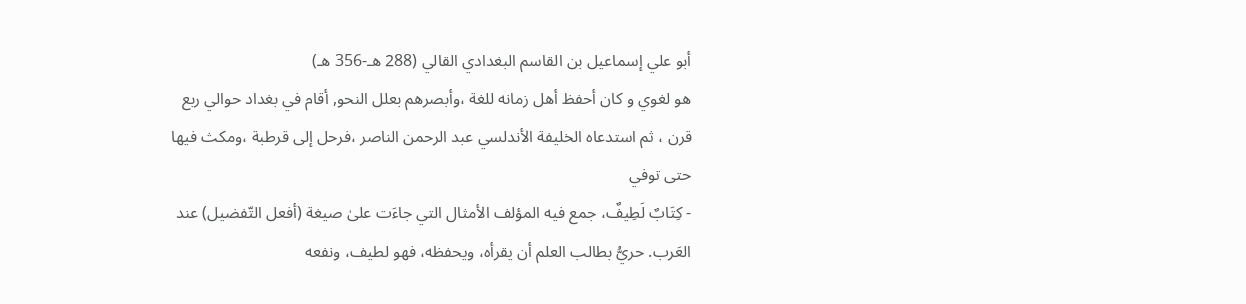أبو علي إسماعيل بن القاسم البغدادي القالي (288 هـ-356 هـ)
هو لغوي و كان أحفظ أهل زمانه للغة ،وأبصرهم بعلل النحو, أقام في بغداد حوالي ربع قرن ، ثم استدعاه الخليفة الأندلسي عبد الرحمن الناصر ،فرحل إلى قرطبة ،ومكث فيها حتى توفي
- كِتَابٌ لَطِيفٌ، جمع فيه المؤلف الأمثال التي جاءَت علىٰ صيغة (أفعل التّفضيل) عند العَرب. حريُّ بطالب العلم أن يقرأه، ويحفظه، فهو لطيف، ونفعه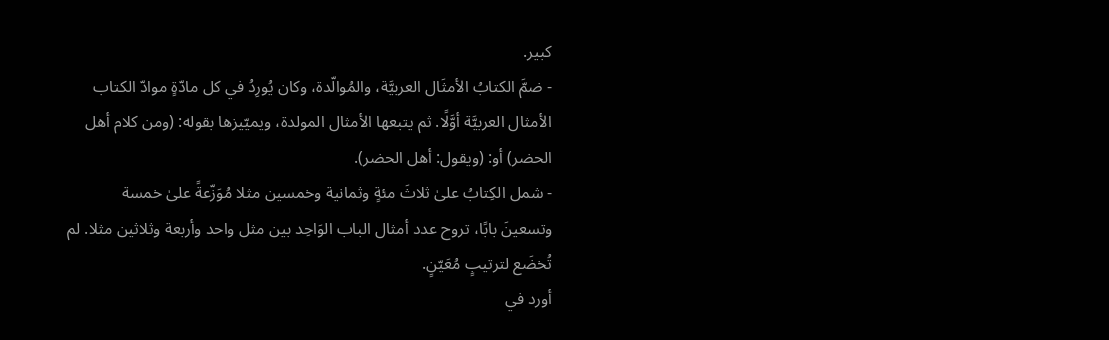كبير.
- ضمَّ الكتابُ الأمثَال العربيَّة، والمُوالّدة، وكان يُورِدُ في كل مادّةٍ موادّ الكتاب الأمثال العربيَّة أوَّلًا. ثم يتبعها الأمثال المولدة، ويميّيزها بقوله: (ومن كلام أهل الحضر) أو: (ويقول: أهل الحضر).
- شمل الكِتابُ علىٰ ثلاثَ مئةٍ وثمانية وخمسين مثلا مُوَزّعةً علىٰ خمسة وتسعينَ بابًا، تروح عدد أمثال الباب الوَاحِد بين مثل واحد وأربعة وثلاثين مثلا. لم تُخضَع لترتيبٍ مُعَيّنٍ.
أورد في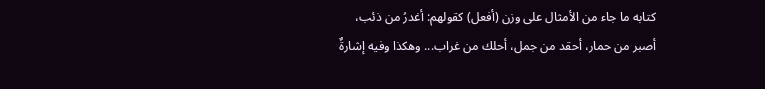كتابه ما جاء من الأمثال على وزن (أفعل) كقولهم: أغدرُ من ذئب، أصبر من حمار، أحقد من جمل، أحلك من غراب... وهكذا وفيه إشارةٌ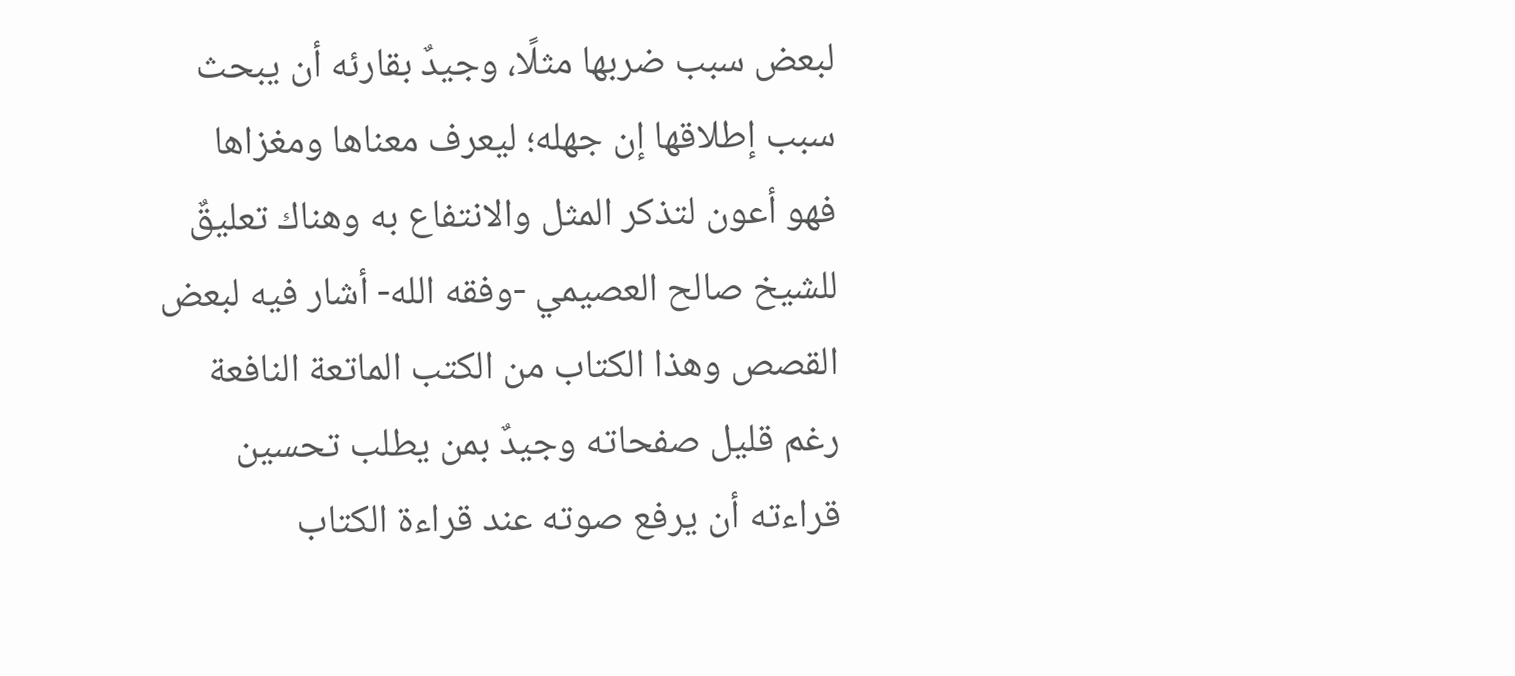لبعض سبب ضربها مثلًا، وجيدٌ بقارئه أن يبحث سبب إطلاقها إن جهله؛ ليعرف معناها ومغزاها فهو أعون لتذكر المثل والانتفاع به وهناك تعليقٌ للشيخ صالح العصيمي -وفقه الله- أشار فيه لبعض القصص وهذا الكتاب من الكتب الماتعة النافعة رغم قليل صفحاته وجيدٌ بمن يطلب تحسين قراءته أن يرفع صوته عند قراءة الكتاب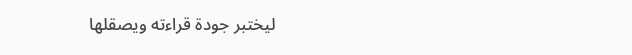ليختبر جودة قراءته ويصقلها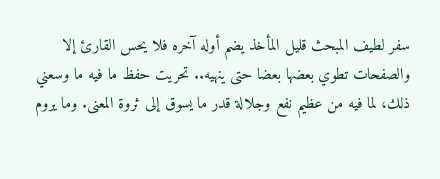سفر لطيف المبحث قليل المأخذ يضم أوله آخره فلا يحس القارئ إلا والصفحات تطوي بعضها بعضا حتى ينهيه.. تحريت حفظ ما فيه ما وسعني ذلك، لما فيه من عظيم نفع وجلالة قدر ما يسوق إلى ثروة المعنى. وما يروم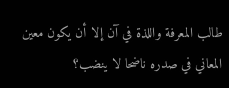طالب المعرفة واللذة في آن إلا أن يكون معين المعاني في صدره ناضحا لا ينضب؟